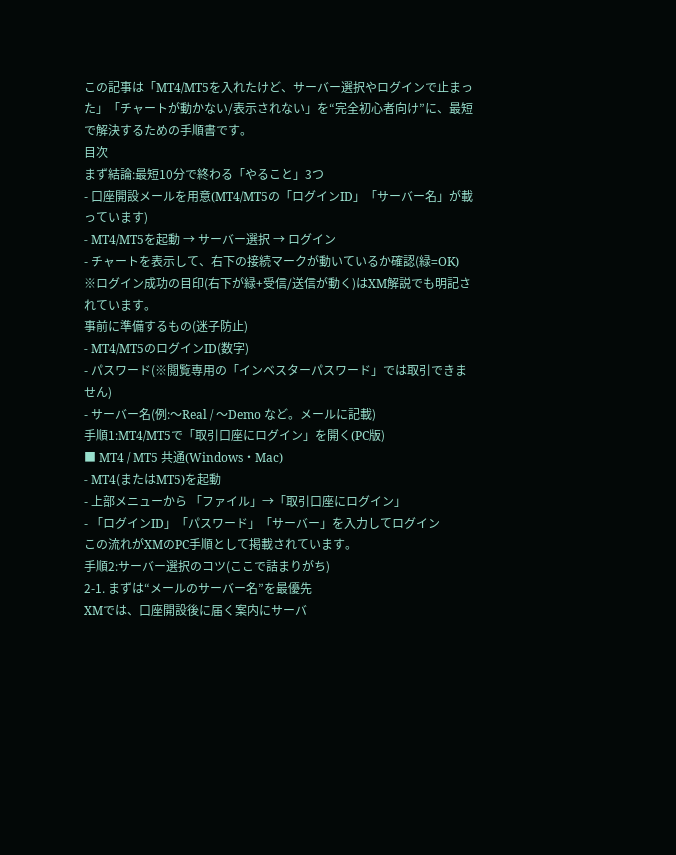この記事は「MT4/MT5を入れたけど、サーバー選択やログインで止まった」「チャートが動かない/表示されない」を“完全初心者向け”に、最短で解決するための手順書です。
目次
まず結論:最短10分で終わる「やること」3つ
- 口座開設メールを用意(MT4/MT5の「ログインID」「サーバー名」が載っています)
- MT4/MT5を起動 → サーバー選択 → ログイン
- チャートを表示して、右下の接続マークが動いているか確認(緑=OK)
※ログイン成功の目印(右下が緑+受信/送信が動く)はXM解説でも明記されています。
事前に準備するもの(迷子防止)
- MT4/MT5のログインID(数字)
- パスワード(※閲覧専用の「インベスターパスワード」では取引できません)
- サーバー名(例:〜Real / 〜Demo など。メールに記載)
手順1:MT4/MT5で「取引口座にログイン」を開く(PC版)
■ MT4 / MT5 共通(Windows・Mac)
- MT4(またはMT5)を起動
- 上部メニューから 「ファイル」→「取引口座にログイン」
- 「ログインID」「パスワード」「サーバー」を入力してログイン
この流れがXMのPC手順として掲載されています。
手順2:サーバー選択のコツ(ここで詰まりがち)
2-1. まずは“メールのサーバー名”を最優先
XMでは、口座開設後に届く案内にサーバ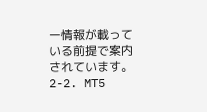ー情報が載っている前提で案内されています。
2-2. MT5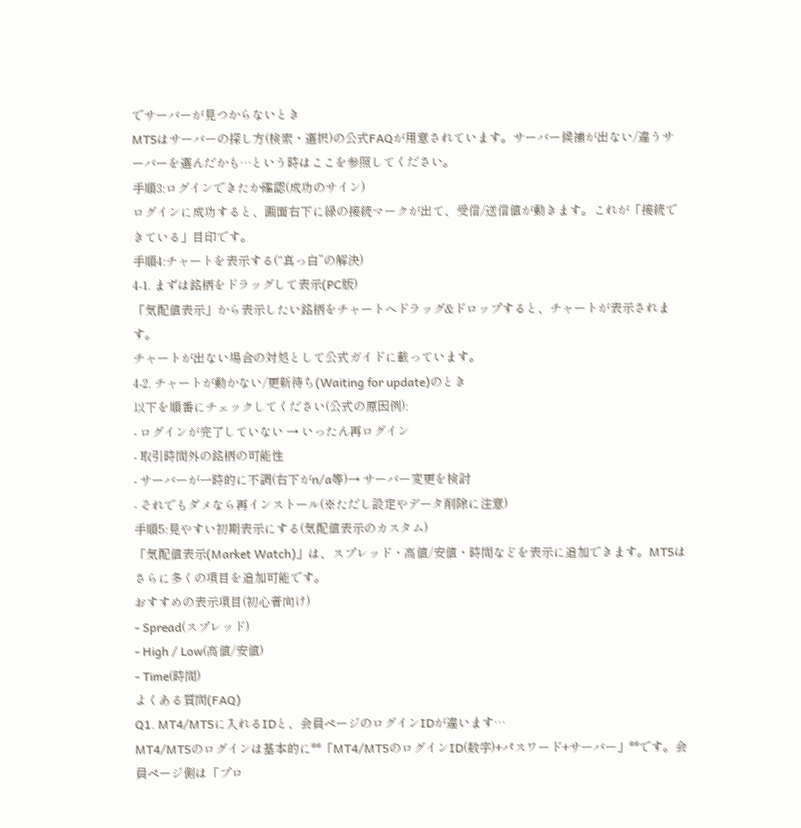でサーバーが見つからないとき
MT5はサーバーの探し方(検索・選択)の公式FAQが用意されています。サーバー候補が出ない/違うサーバーを選んだかも…という時はここを参照してください。
手順3:ログインできたか確認(成功のサイン)
ログインに成功すると、画面右下に緑の接続マークが出て、受信/送信値が動きます。これが「接続できている」目印です。
手順4:チャートを表示する(“真っ白”の解決)
4-1. まずは銘柄をドラッグして表示(PC版)
「気配値表示」から表示したい銘柄をチャートへドラッグ&ドロップすると、チャートが表示されます。
チャートが出ない場合の対処として公式ガイドに載っています。
4-2. チャートが動かない/更新待ち(Waiting for update)のとき
以下を順番にチェックしてください(公式の原因例):
- ログインが完了していない → いったん再ログイン
- 取引時間外の銘柄の可能性
- サーバーが一時的に不調(右下がn/a等)→ サーバー変更を検討
- それでもダメなら再インストール(※ただし設定やデータ削除に注意)
手順5:見やすい初期表示にする(気配値表示のカスタム)
「気配値表示(Market Watch)」は、スプレッド・高値/安値・時間などを表示に追加できます。MT5はさらに多くの項目を追加可能です。
おすすめの表示項目(初心者向け)
- Spread(スプレッド)
- High / Low(高値/安値)
- Time(時間)
よくある質問(FAQ)
Q1. MT4/MT5に入れるIDと、会員ページのログインIDが違います…
MT4/MT5のログインは基本的に**「MT4/MT5のログインID(数字)+パスワード+サーバー」**です。会員ページ側は「プロ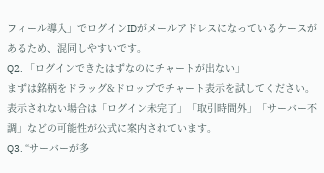フィール導入」でログインIDがメールアドレスになっているケースがあるため、混同しやすいです。
Q2. 「ログインできたはずなのにチャートが出ない」
まずは銘柄をドラッグ&ドロップでチャート表示を試してください。表示されない場合は「ログイン未完了」「取引時間外」「サーバー不調」などの可能性が公式に案内されています。
Q3. “サーバーが多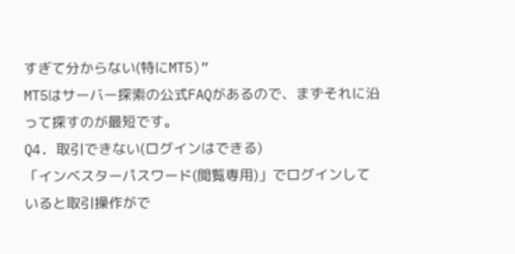すぎて分からない(特にMT5)”
MT5はサーバー探索の公式FAQがあるので、まずそれに沿って探すのが最短です。
Q4. 取引できない(ログインはできる)
「インベスターパスワード(閲覧専用)」でログインしていると取引操作がで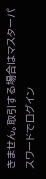きません。取引する場合はマスターパスワードでログイン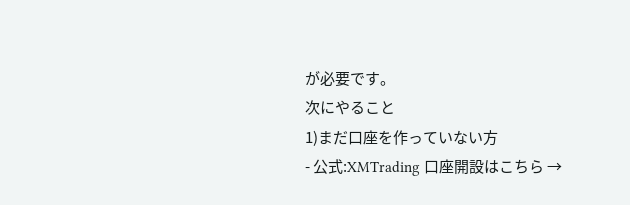が必要です。
次にやること
1)まだ口座を作っていない方
- 公式:XMTrading 口座開設はこちら →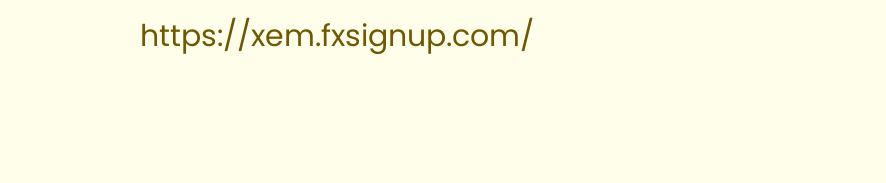https://xem.fxsignup.com/